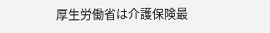厚生労働省は介護保険最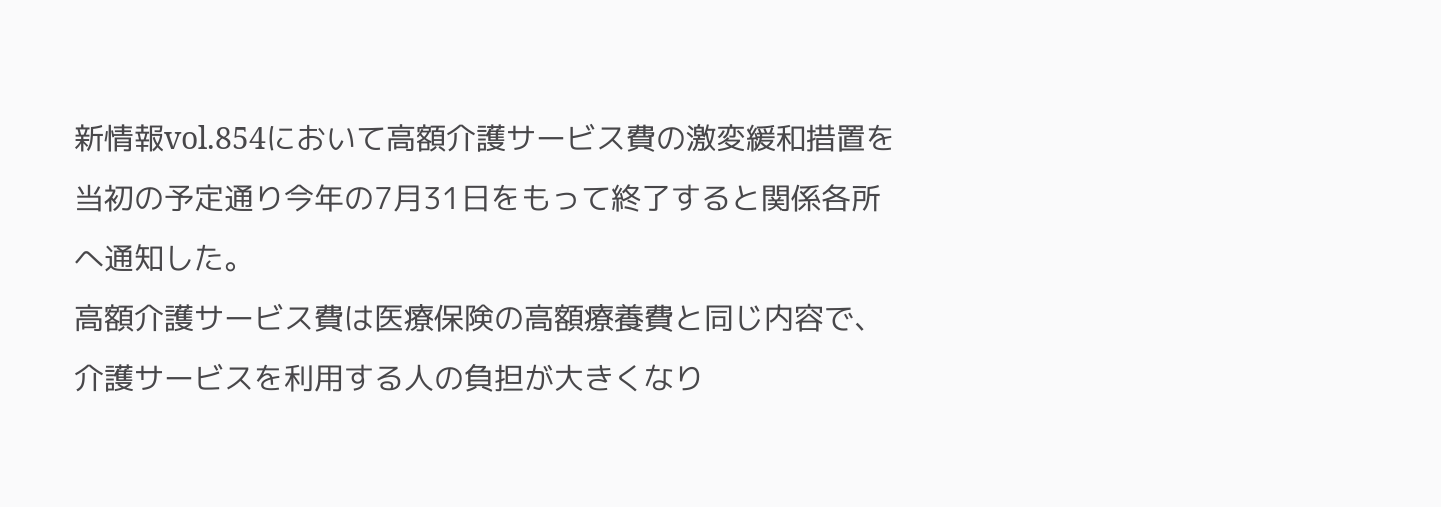新情報vol.854において高額介護サービス費の激変緩和措置を当初の予定通り今年の7月31日をもって終了すると関係各所へ通知した。
高額介護サービス費は医療保険の高額療養費と同じ内容で、介護サービスを利用する人の負担が大きくなり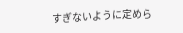すぎないように定めら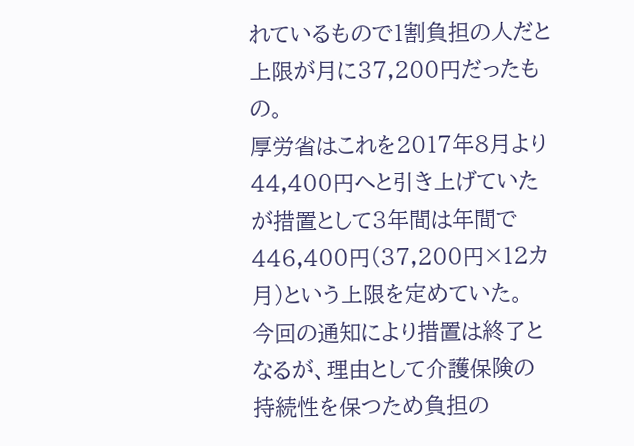れているもので1割負担の人だと上限が月に37,200円だったもの。
厚労省はこれを2017年8月より44,400円へと引き上げていたが措置として3年間は年間で446,400円(37,200円×12カ月)という上限を定めていた。
今回の通知により措置は終了となるが、理由として介護保険の持続性を保つため負担の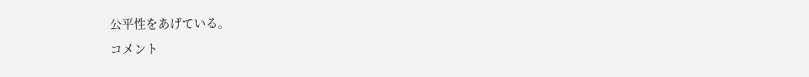公平性をあげている。
コメント